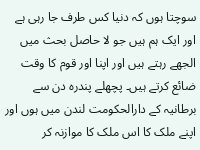سوچتا ہوں کہ دنیا کس طرف جا رہی ہے اور ایک ہم ہیں جو لا حاصل بحث میں الجھے رہتے ہیں اور اپنا اور قوم کا وقت ضائع کرتے ہیں۔ پچھلے پندرہ دن سے برطانیہ کے دارالحکومت لندن میں ہوں اور اپنے ملک کا اس ملک کا موازنہ کر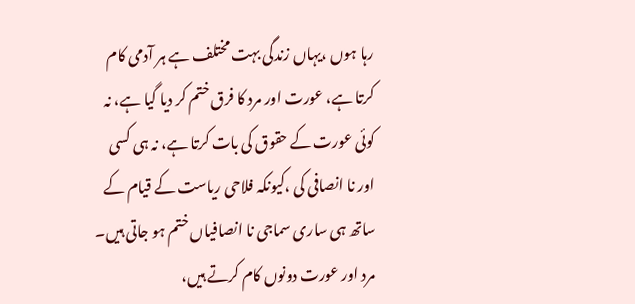رہا ہوں ،یہاں زندگی بہت مختلف ہے ہر آدمی کام کرتا ہے، عورت اور مرد کا فرق ختم کر دیا گیا ہے، نہ کوئی عورت کے حقوق کی بات کرتا ہے، نہ ہی کسی اور نا انصافی کی ،کیونکہ فلاحی ریاست کے قیام کے ساتھ ہی ساری سماجی نا انصافیاں ختم ہو جاتی ہیں۔
مرد اور عورت دونوں کام کرتے ہیں،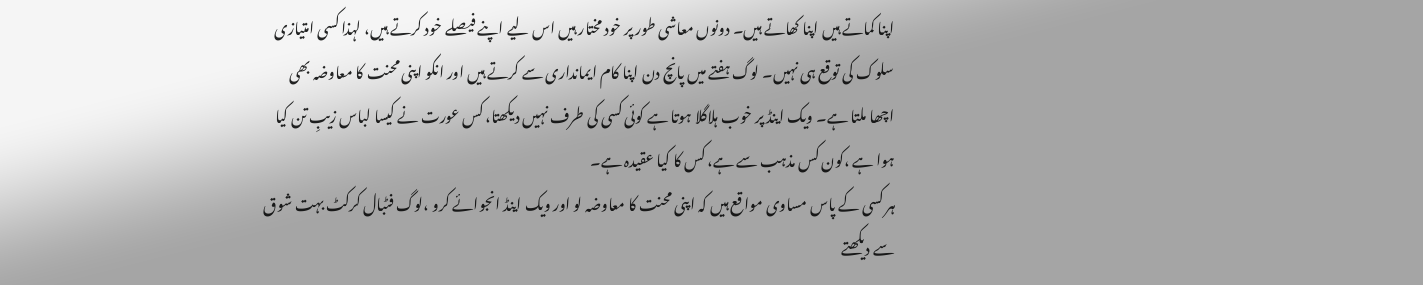اپنا کماتے ہیں اپنا کھاتے ہیں۔ دونوں معاشی طور پر خود مختار ہیں اس لیے اپنے فیصلے خود کرتے ہیں، لہذا کسی امتیازی سلوک کی توقع ہی نہیں۔ لوگ ہفتے میں پانچ دن اپنا کام ایمانداری سے کرتے ہیں اور انکو اپنی محنت کا معاوضہ بھی اچھا ملتا ہے۔ ویک اینڈ پر خوب ہلاگلا ہوتا ہے کوئی کسی کی طرف نہیں دیکھتا، کس عورت نے کیسا لباس زیبِ تن کیا ہوا ہے ،کون کس مذہب سے ہے، کس کا کیا عقیدہ ہے۔
ہر کسی کے پاس مساوی مواقع ہیں کہ اپنی محنت کا معاوضہ لو اور ویک اینڈ انجوائے کرو ،لوگ فٹبال کرکٹ بہت شوق سے دیکھتے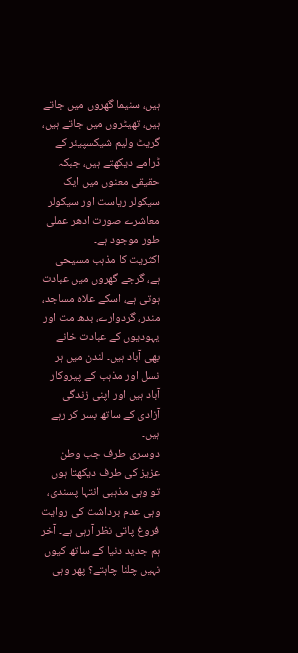ہیں، سنیما گھروں میں جاتے ہیں، تھیٹروں میں جاتے ہیں، گریٹ ولیم شیکسپیئر کے ڈرامے دیکھتے ہیں، جبکہ حقیقی معنوں میں ایک سیکولر ریاست اور سیکولر معاشرے صورت ادھر عملی طور موجود ہے۔
اکثریت کا مذہب مسیحی ہے، گرجے گھروں میں عبادت ہوتی ہے، اسکے علاہ مساجد، مندر، گردوارے، بدھ مت اور یہودیوں کے عبادت خانے بھی آباد ہیں۔ لندن میں ہر نسل اور مذہب کے پیروکار آباد ہیں اور اپنی زندگی آزادی کے ساتھ بسر کر رہے ہیں۔
دوسری طرف جب وطن عزیز کی طرف دیکھتا ہوں تو وہی مذہبی انتہا پسندی، وہی عدم برداشت کی روایت فروغ پاتی نظر آرہی ہے۔ آخر ہم جدید دنیا کے ساتھ کیوں نہیں چلنا چاہتے؟ پھر وہی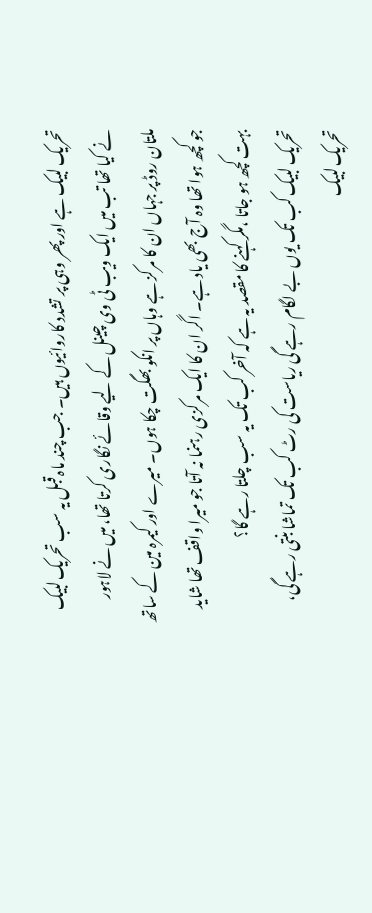تحریک لبیک ہے اور پھر وہی پر تشدد کاروائیوں ہیں۔ جب چند ماہ قبل یہ سب تحریک لبیک نے کیا تھا تب میں ایک ویب ٹی وی چینل کے لیے وقائے نگاری کرتا تھا، میں نے لاہور ملتان روڈ پر جہاں ان کا مرکز ہے وہاں پر انکو بھگت چکا ہوں۔ میرے اور کیمرہ مین کے ساتھ جو کچھ ہوا تھا وہ آج بھی یاد ہے۔ اگر ان کا ایک مرکزی رہنما نہ آتا جو میرا واقف تھا شاید بہت کچھ ہو جاتا ،مگر کہنے کا مقصد یہ ہے کہ آخر کب تک یہ سب چلتا رہے گا؟
تحریک لبیک کب تک یوں بے لگام رہے گی ریاست کی رٹ کب تک تماشا بنتی رہے گی، تحریک لبیک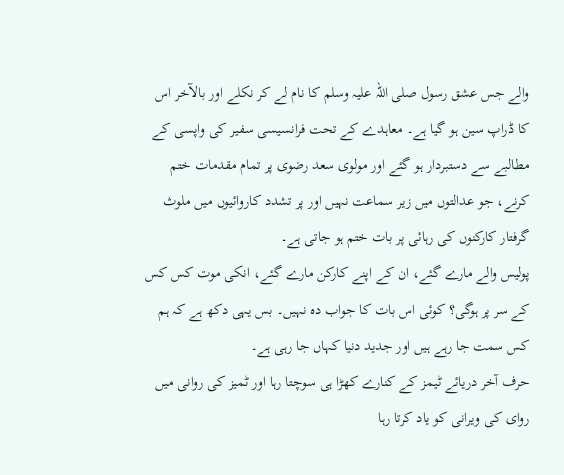والے جس عشق رسول صلی اللہ علیہ وسلم کا نام لے کر نکلے اور بالآخر اس کا ڈراپ سین ہو گیا ہے۔ معاہدے کے تحت فرانسیسی سفیر کی واپسی کے مطالبے سے دستبردار ہو گئے اور مولوی سعد رضوی پر تمام مقدمات ختم کرنے، جو عدالتوں میں زیر سماعت نہیں اور پر تشدد کاروائیوں میں ملوث گرفتار کارکنوں کی رہائی پر بات ختم ہو جاتی ہے۔
پولیس والے مارے گئے، ان کے اپنے کارکن مارے گئے، انکی موت کس کس کے سر پر ہوگی؟ کوئی اس بات کا جواب دہ نہیں۔ بس یہی دکھ ہے کہ ہم کس سمت جا رہے ہیں اور جدید دنیا کہاں جا رہی ہے۔
حرف آخر دریائے ٹیمز کے کنارے کھڑا ہی سوچتا رہا اور ٹمیز کی روانی میں روای کی ویرانی کو یاد کرتا رہا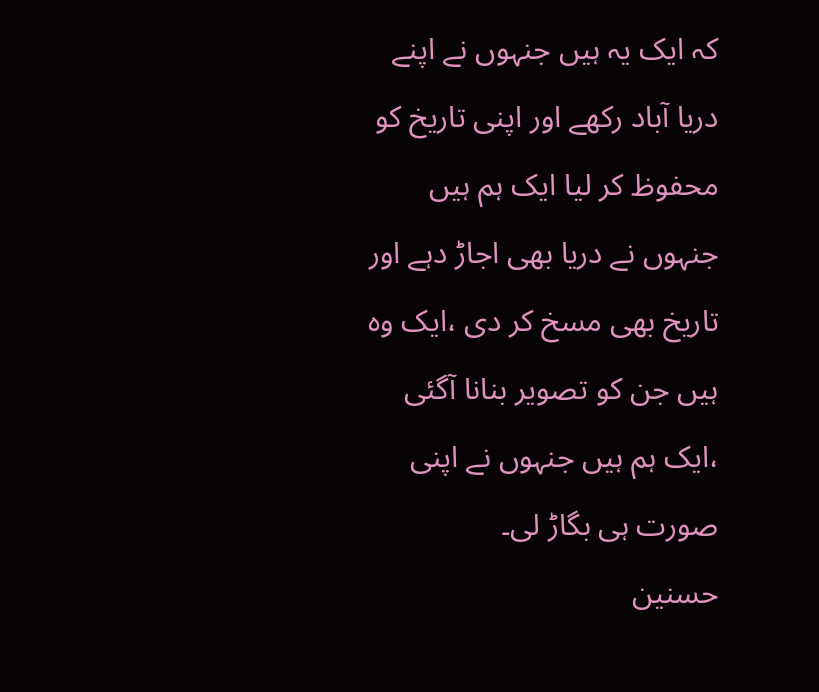کہ ایک یہ ہیں جنہوں نے اپنے دریا آباد رکھے اور اپنی تاریخ کو محفوظ کر لیا ایک ہم ہیں جنہوں نے دریا بھی اجاڑ دہے اور تاریخ بھی مسخ کر دی ،ایک وہ ہیں جن کو تصویر بنانا آگئی ،ایک ہم ہیں جنہوں نے اپنی صورت ہی بگاڑ لی۔
حسنین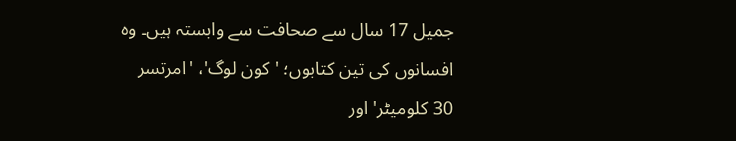جمیل 17 سال سے صحافت سے وابستہ ہیں۔ وہ افسانوں کی تین کتابوں؛ 'کون لوگ'، 'امرتسر 30 کلومیٹر' اور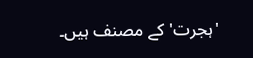'ہجرت' کے مصنف ہیں۔